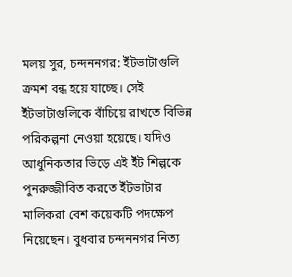মলয় সুর, চন্দননগর: ইঁটভাটাগুলি ক্রমশ বন্ধ হয়ে যাচ্ছে। সেই ইঁটভাটাগুলিকে বাঁচিয়ে রাখতে বিভিন্ন পরিকল্পনা নেওয়া হয়েছে। যদিও আধুনিকতার ভিড়ে এই ইঁট শিল্পকে পুনরুজ্জীবিত করতে ইঁটভাটার মালিকরা বেশ কয়েকটি পদক্ষেপ নিয়েছেন। বুধবার চন্দননগর নিত্য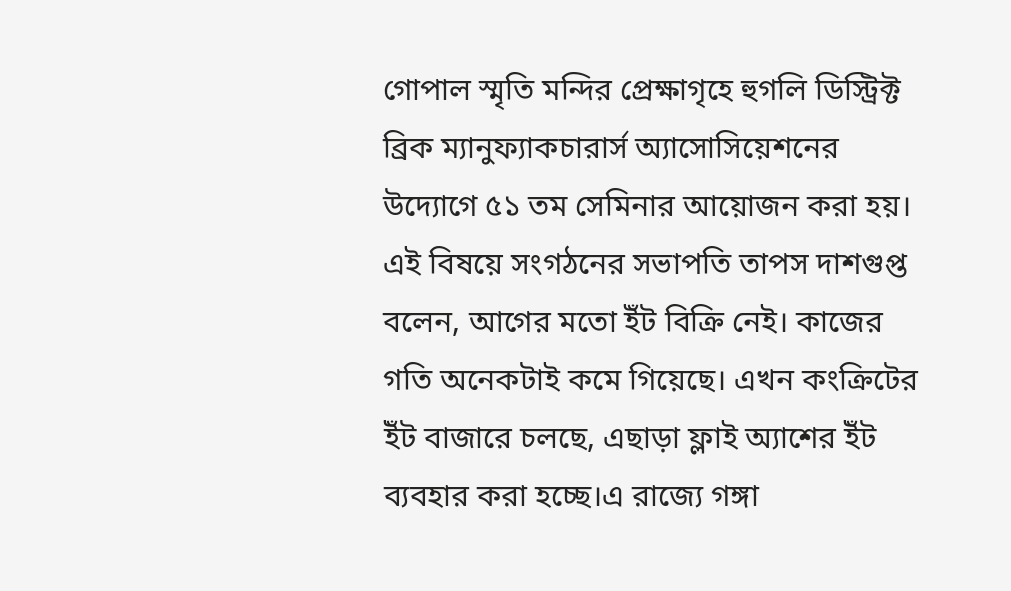গোপাল স্মৃতি মন্দির প্রেক্ষাগৃহে হুগলি ডিস্ট্রিক্ট ব্রিক ম্যানুফ্যাকচারার্স অ্যাসোসিয়েশনের উদ্যোগে ৫১ তম সেমিনার আয়োজন করা হয়। এই বিষয়ে সংগঠনের সভাপতি তাপস দাশগুপ্ত বলেন, আগের মতো ইঁট বিক্রি নেই। কাজের গতি অনেকটাই কমে গিয়েছে। এখন কংক্রিটের ইঁট বাজারে চলছে, এছাড়া ফ্লাই অ্যাশের ইঁট ব্যবহার করা হচ্ছে।এ রাজ্যে গঙ্গা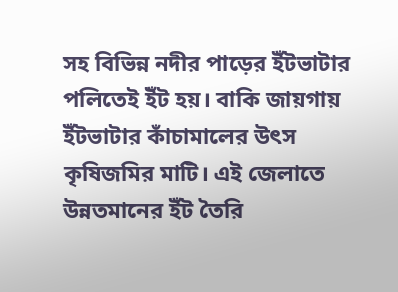সহ বিভিন্ন নদীর পাড়ের ইঁটভাটার পলিতেই ইঁট হয়। বাকি জায়গায় ইঁটভাটার কাঁচামালের উৎস কৃষিজমির মাটি। এই জেলাতে উন্নতমানের ইঁট তৈরি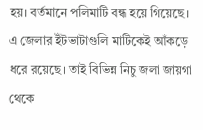হয়। বর্তমানে পলিমাটি বন্ধ হয়ে গিয়েছে। এ জেলার ইঁটভাটাগুলি মাটিকেই আঁকড়ে ধরে রয়েছে। তাই বিভিন্ন নিচু জলা জায়গা থেকে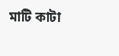মাটি কাটা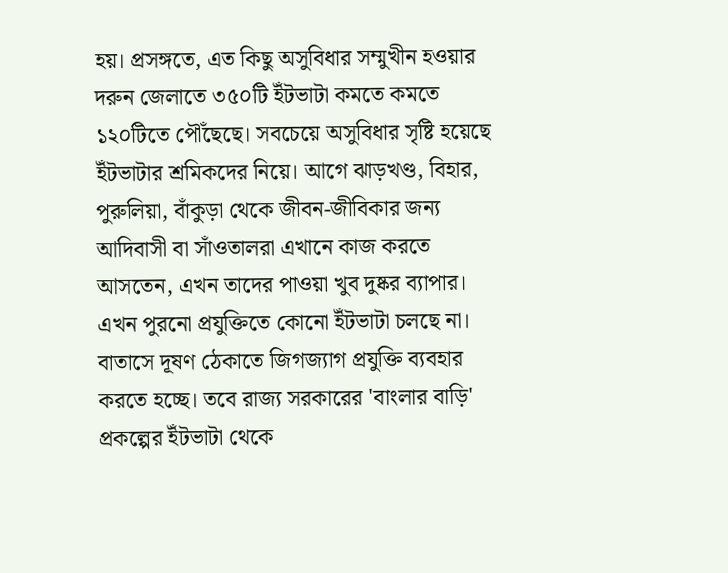হয়। প্রসঙ্গতে, এত কিছু অসুবিধার সম্মুখীন হওয়ার দরুন জেলাতে ৩৫০টি ইঁটভাটা কমতে কমতে ১২০টিতে পৌঁছেছে। সবচেয়ে অসুবিধার সৃষ্টি হয়েছে ইঁটভাটার শ্রমিকদের নিয়ে। আগে ঝাড়খণ্ড, বিহার, পুরুলিয়া, বাঁকুড়া থেকে জীবন-জীবিকার জন্য আদিবাসী বা সাঁওতালরা এখানে কাজ করতে আসতেন, এখন তাদের পাওয়া খুব দুষ্কর ব্যাপার। এখন পুরনো প্রযুক্তিতে কোনো ইঁটভাটা চলছে না। বাতাসে দূষণ ঠেকাতে জিগজ্যাগ প্রযুক্তি ব্যবহার করতে হচ্ছে। তবে রাজ্য সরকারের 'বাংলার বাড়ি' প্রকল্পের ইঁটভাটা থেকে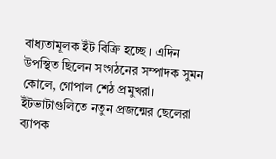বাধ্যতামূলক ইঁট বিক্রি হচ্ছে । এদিন উপস্থিত ছিলেন সংগঠনের সম্পাদক সুমন কোলে, গোপাল শেঠ প্রমুখরা। ইঁটভাটাগুলিতে নতুন প্রজন্মের ছেলেরা ব্যাপক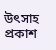উৎসাহ প্রকাশ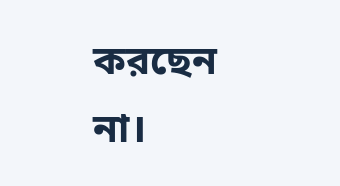করছেন না।